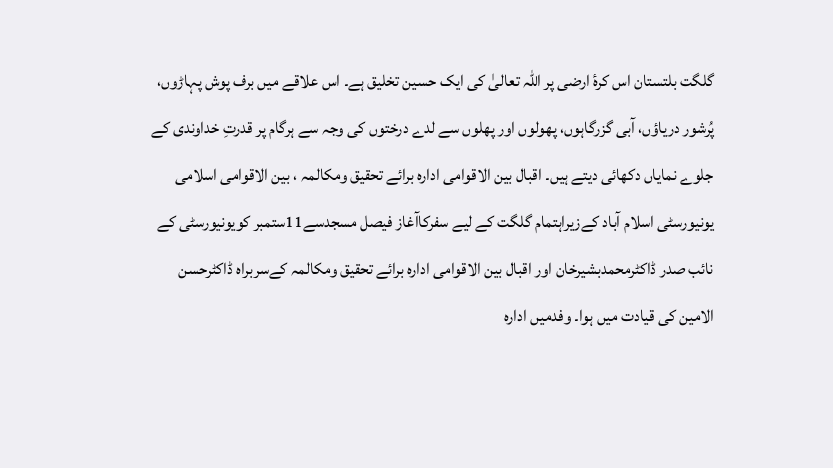گلگت بلتستان اس کرۂ ارضی پر اللہ تعالیٰ کی ایک حسین تخلیق ہے۔ اس علاقے میں برف پوش پہاڑوں، پُرشور دریاؤں، آبی گزرگاہوں، پھولوں اور پھلوں سے لدے درختوں کی وجہ سے ہرگام پر قدرتِ خداوندی کے جلوے نمایاں دکھائی دیتے ہیں۔ اقبال بین الاقوامی ادارہ برائے تحقیق ومکالمہ ، بین الاقوامی اسلامی یونیورسٹی اسلام آباد کےزیراہتمام گلگت کے لیے سفرکاآغاز فیصل مسجدسے11ستمبر کویونیورسٹی کے نائب صدر ڈاکٹرمحمدبشیرخان اور اقبال بین الاقوامی ادارہ برائے تحقیق ومکالمہ کےسربراہ ڈاکٹرحسن الامین کی قیادت میں ہوا۔ وفدمیں ادارہ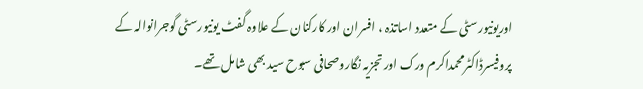اوریونیورسٹی کے متعدد اساتذہ ، افسران اور کارکنان کے علاوہ گفٹ یونیورسٹی گوجرانوالہ کے پروفیسرڈاکٹرمحمداکرم ورک اور تجزیہ نگاروصحافی سبوح سید بھی شامل تھے۔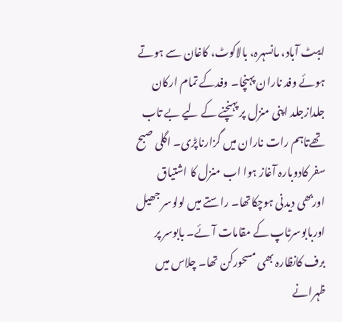ایبٹ آباد، مانسہرہ، بالاکوٹ، کاغان سے ہوتے ہوئے وفد ناران پہنچا۔ وفدکے تمام ارکان جلدازجلد اپنی منزل پر پہنچنے کے لیے بے تاب تھےتاہم رات ناران میں گزارناپڑی۔ اگلی صبح سفر کادوبارہ آغاز ہوا اب منزل کا اشتیاق اوربھی دیدنی ہوچکاتھا۔ راستے میں لولوسر جھیل اوربابوسرٹاپ کے مقامات آئے۔ بابوسر پر برف کانظارہ بھی مسحورکن تھا۔ چلاس میں ظہرانے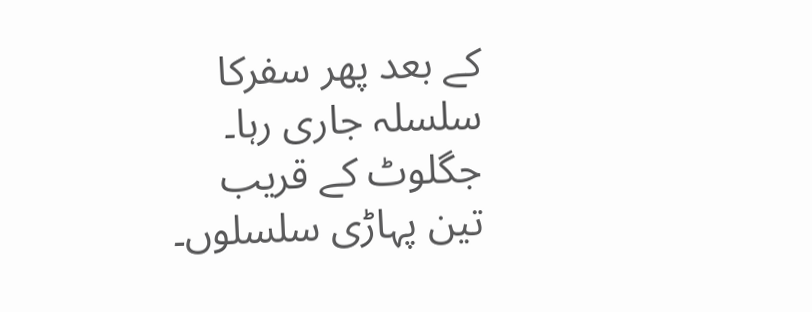کے بعد پھر سفرکا سلسلہ جاری رہا۔ جگلوٹ کے قریب تین پہاڑی سلسلوں۔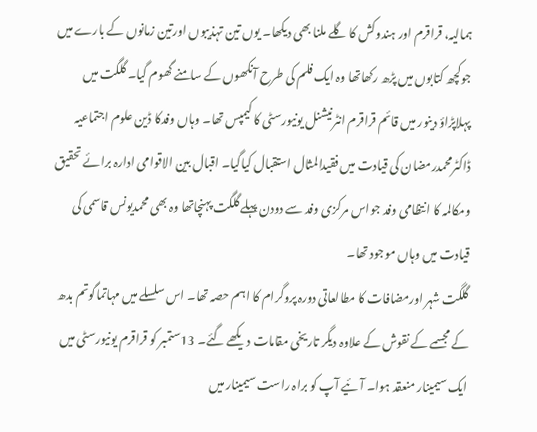ہمالیہ، قراقرم اور ہندوکش کا گلے ملنا بھی دیکھا۔ یوں تین تہذیبوں اورتین زمانوں کے بارے میں جوکچھ کتابوں میں پڑھ رکھاتھا وہ ایک فلم کی طرح آنکھوں کے سامنے گھوم گیا۔ گلگت میں پہلاپڑاؤ دینور میں قائم قراقرم انٹرنیشنل یونیورسٹی کا کیمپس تھا۔ وہاں وفدکا ڈین علوم اجتماعیہ ڈاکٹرمحمدرمضان کی قیادت میں فقیدالمثال استقبال کیاگیا۔ اقبال بین الاقوامی ادارہ برائے تحقیق ومکالمہ کا انتظامی وفد جواس مرکزی وفد سے دودن پہلے گلگت پہنچاتھا وہ بھی محمدیونس قاسمی کی قیادت میں وہاں موجود تھا۔
گلگت شہر اورمضافات کا مطالعاتی دورہ پروگرام کا اہم حصہ تھا۔ اس سلسلے میں مہاتماگوتم بدھ کے مجسمے کے نقوش کے علاوہ دیگر تاریخی مقامات دیکھے گئے۔ 13ستمبر کو قراقرم یونیورسٹی میں ایک سیمینار منعقد ہوا۔ آئیے آپ کو براہ راست سیمینار میں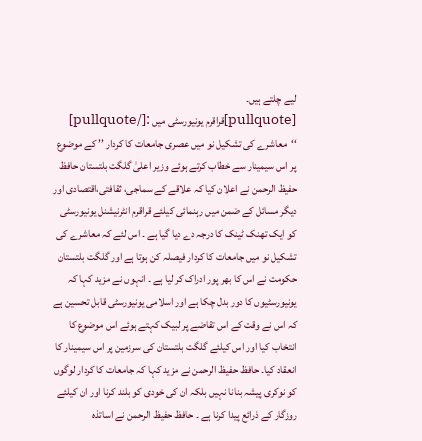لیے چلتے ہیں۔
[pullquote]قراقرم یونیورسٹی میں :[/pullquote]
‘‘معاشرے کی تشکیل نو میں عصری جامعات کا کردار ’’ کے موضوع پر اس سیمینار سے خطاب کرتے ہوئے وزیر اعلیٰ گلگت بلتستان حافظ حفیظ الرحمن نے اعلان کیا کہ علاقے کے سماجی، ثقافتی،اقتصادی اور دیگر مسائل کے ضمن میں رہنمائی کیلئے قراقرم انٹرنیشنل یونیورسٹی کو ایک تھنک ٹینک کا درجہ دے دیا گیا ہے ۔ اس لئے کہ معاشرے کی تشکیل نو میں جامعات کا کردار فیصلہ کن ہوتا ہے اور گلگت بلتستان حکومت نے اس کا بھر پور ادراک کر لیا ہے ۔ انہوں نے مزید کہا کہ یونیورسٹیوں کا دور بدل چکا ہے اور اسلامی یونیورسٹی قابل تحسین ہے کہ اس نے وقت کے اس تقاضے پر لبیک کہتے ہوئے اس موضوع کا انتخاب کیا اور اس کیلئے گلگت بلتستان کی سرزمین پر اس سیمینار کا انعقاد کیا۔ حافظ حفیظ الرحمن نے مزید کہا کہ جامعات کا کردار لوگوں کو نوکری پیشہ بنانا نہیں بلکہ ان کی خودی کو بلند کرنا اور ان کیلئے روزگار کے ذرائع پیدا کرنا ہے ۔ حافظ حفیظ الرحمن نے اساتذہ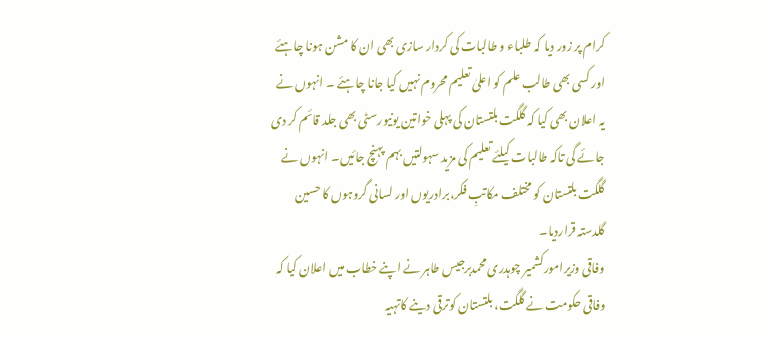کرام پر زور دیا کہ طلباء و طالبات کی کردار سازی بھی ان کا مشن ہونا چاہئے اور کسی بھی طالب علم کو اعلیٰ تعلیم محروم نہیں کیا جانا چاہئے ۔ انہوں نے یہ اعلان بھی کیا کہ گلگت بلتستان کی پہلی خواتین یونیورسٹی بھی جلد قائم کر دی جائے گی تاکہ طالبات کیلئے تعلیم کی مزید سہولتیں بہم پہنچ جائیں۔ انہوں نے گلگت بلتستان کو مختلف مکاتبِ فکر،برادریوں اور لسانی گروہوں کا حسین گلدستہ قراردیا۔
وفاقی وزیرامورکشمیر چوہدری محمدبرجیس طاہر نے اپنے خطاب میں اعلان کیا کہ وفاقی حکومت نے گلگت، بلتستان کوترقی دینے کاتہیہ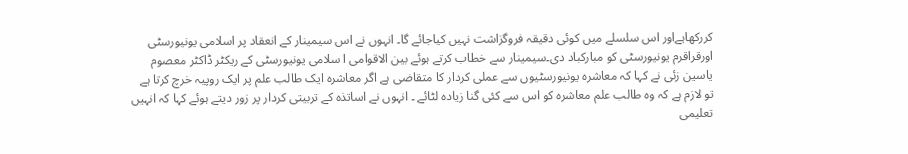کررکھاہےاور اس سلسلے میں کوئی دقیقہ فروگزاشت نہیں کیاجائے گا۔ انہوں نے اس سیمینار کے انعقاد پر اسلامی یونیورسٹی اورقراقرم یونیورسٹی کو مبارکباد دی۔سیمینار سے خطاب کرتے ہوئے بین الاقوامی ا سلامی یونیورسٹی کے ریکٹر ڈاکٹر معصوم یاسین زئی نے کہا کہ معاشرہ یونیورسٹیوں سے عملی کردار کا متقاضی ہے اگر معاشرہ ایک طالب علم پر ایک روپیہ خرچ کرتا ہے تو لازم ہے کہ وہ طالب علم معاشرہ کو اس سے کئی گنا زیادہ لٹائے ۔ انہوں نے اساتذہ کے تربیتی کردار پر زور دیتے ہوئے کہا کہ انہیں تعلیمی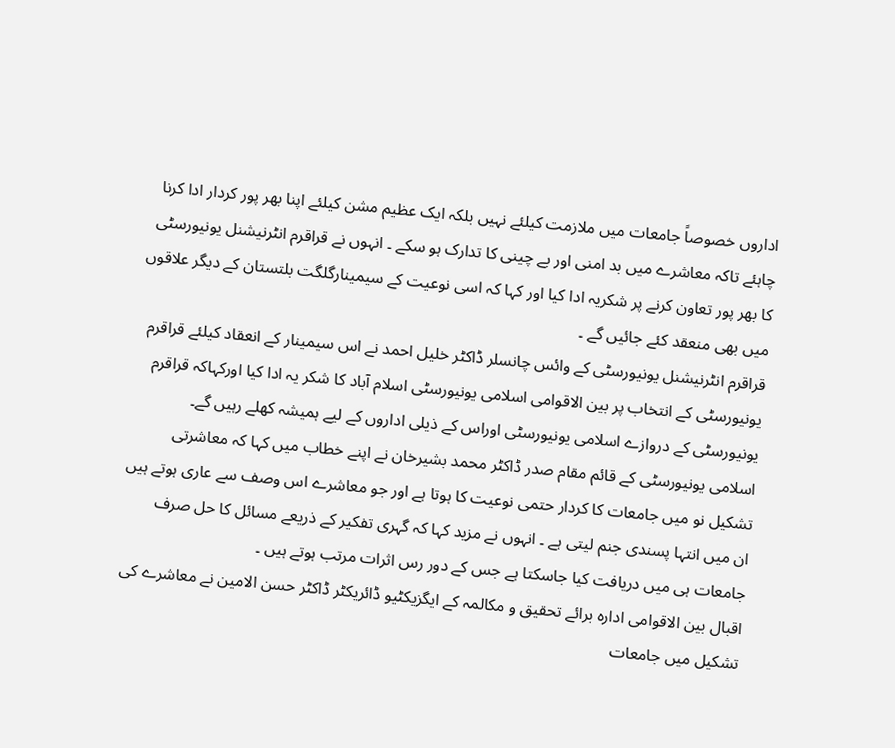اداروں خصوصاً جامعات میں ملازمت کیلئے نہیں بلکہ ایک عظیم مشن کیلئے اپنا بھر پور کردار ادا کرنا چاہئے تاکہ معاشرے میں بد امنی اور بے چینی کا تدارک ہو سکے ۔ انہوں نے قراقرم انٹرنیشنل یونیورسٹی کا بھر پور تعاون کرنے پر شکریہ ادا کیا اور کہا کہ اسی نوعیت کے سیمینارگلگت بلتستان کے دیگر علاقوں میں بھی منعقد کئے جائیں گے ۔
قراقرم انٹرنیشنل یونیورسٹی کے وائس چانسلر ڈاکٹر خلیل احمد نے اس سیمینار کے انعقاد کیلئے قراقرم یونیورسٹی کے انتخاب پر بین الاقوامی اسلامی یونیورسٹی اسلام آباد کا شکر یہ ادا کیا اورکہاکہ قراقرم یونیورسٹی کے دروازے اسلامی یونیورسٹی اوراس کے ذیلی اداروں کے لیے ہمیشہ کھلے رہیں گے۔
اسلامی یونیورسٹی کے قائم مقام صدر ڈاکٹر محمد بشیرخان نے اپنے خطاب میں کہا کہ معاشرتی تشکیل نو میں جامعات کا کردار حتمی نوعیت کا ہوتا ہے اور جو معاشرے اس وصف سے عاری ہوتے ہیں ان میں انتہا پسندی جنم لیتی ہے ۔ انہوں نے مزید کہا کہ گہری تفکیر کے ذریعے مسائل کا حل صرف جامعات ہی میں دریافت کیا جاسکتا ہے جس کے دور رس اثرات مرتب ہوتے ہیں ۔
اقبال بین الاقوامی ادارہ برائے تحقیق و مکالمہ کے ایگزیکٹیو ڈائریکٹر ڈاکٹر حسن الامین نے معاشرے کی تشکیل میں جامعات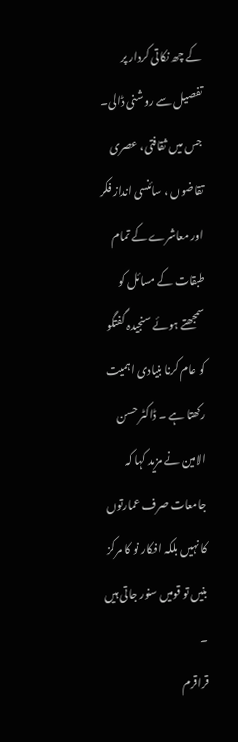کے چھ نکاتی کردار پر تفصیل سے روشنی ڈالی۔ جس میں ثقافتی، عصری تقاضوں ، سائنسی انداز فکر اور معاشرے کے تمام طبقات کے مسائل کو سمجھتے ہوئے سنجیدہ گفتگو کو عام کرنا بنیادی اہمیت رکھتا ہے ۔ ڈاکٹر حسن الامین نے مزید کہا کہ جامعات صرف عمارتوں کا نہیں بلکہ افکار نو کا مرکز بنیں تو قومیں سنور جاتی ہیں ۔
قراقرم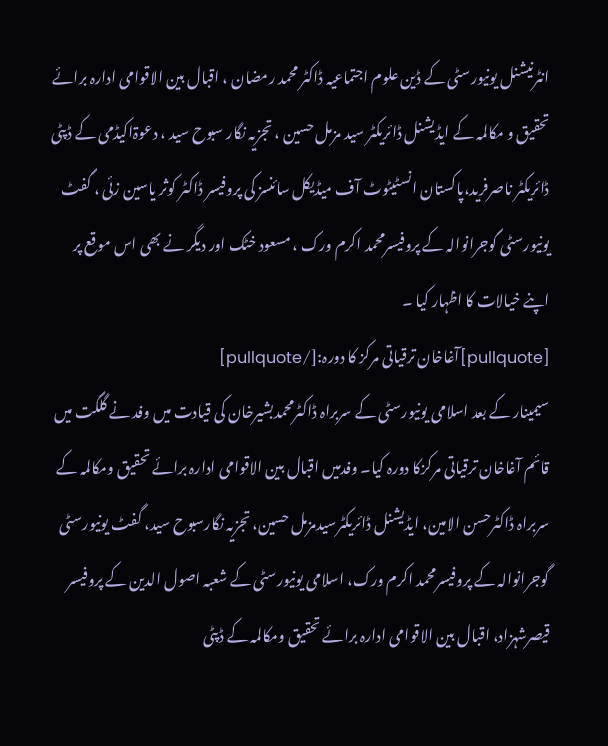انٹرنیشنل یونیورسٹی کے ڈین علوم اجتماعیہ ڈاکٹر محمد رمضان ، اقبال بین الاقوامی ادارہ برائے تحقیق و مکالمہ کے ایڈیشنل ڈائریکٹر سید مزمل حسین ، تجزیہ نگار سبوح سید ، دعوۃاکیڈمی کے ڈپٹی ڈائریکٹر ناصرفرید،پاکستان انسٹیٹوٹ آف میڈیکل سائنسز کی پروفیسر ڈاکٹر کوثر یاسین زئی ، گفٹ یونیورسٹی گوجرانوالہ کے پروفیسرمحمد اکرم ورک ، مسعود خٹک اور دیگر نے بھی اس موقع پر اپنے خیالات کا اظہار کیا ۔
[pullquote]آغاخان ترقیاتی مرکز کا دورہ:[/pullquote]
سیمینار کے بعد اسلامی یونیورسٹی کے سربراہ ڈاکٹرمحمدبشیرخان کی قیادت میں وفد نے گلگت میں قائم آغاخان ترقیاتی مرکزکا دورہ کیا۔ وفدمیں اقبال بین الاقوامی ادارہ برائے تحقیق ومکالمہ کے سربراہ ڈاکٹرحسن الامین، ایڈیشنل ڈائریکٹرسیدمزمل حسین، تجزیہ نگارسبوح سید، گفٹ یونیورسٹی گوجرانوالہ کے پروفیسرمحمد اکرم ورک، اسلامی یونیورسٹی کے شعبہ اصول الدین کے پروفیسر قیصرشہزاد، اقبال بین الاقوامی ادارہ برائے تحقیق ومکالمہ کے ڈپٹی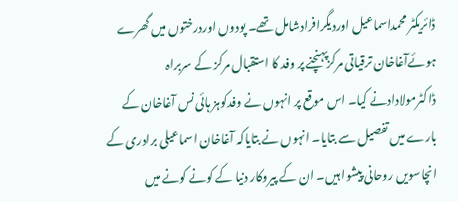ڈائریکٹر محمداسماعیل اوردیگرافرادشامل تھے۔ پودوں اوردرختوں میں گھرے ہوئےآغاخان ترقیاتی مرکزپہنچنے پر وفد کا استقبال مرکز کے سربراہ ڈاکٹرمولادادنے کیا۔ اس موقع پر انہوں نے وفدکوہز ہائی نس آغاخان کے بارے میں تفصیل سے بتایا۔ انہوں نے بتایاکہ آغاخان اسماعیلی برادری کے انچاسویں روحانی پیشوا ہیں۔ ان کے پیروکار دنیا کے کونے کونے میں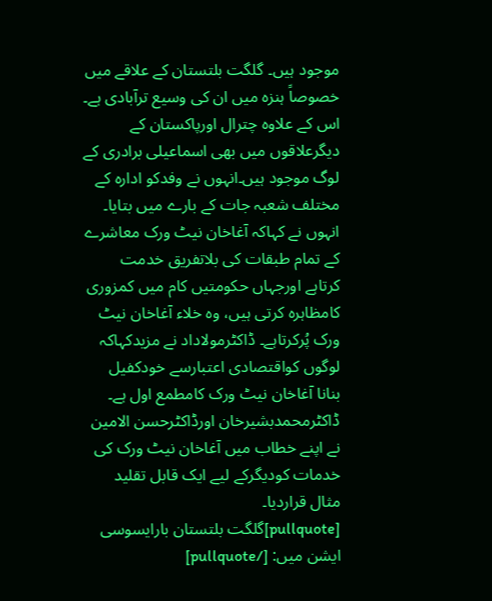موجود ہیں۔ گلگت بلتستان کے علاقے میں خصوصاً ہنزہ میں ان کی وسیع ترآبادی ہے۔ اس کے علاوہ چترال اورپاکستان کے دیگرعلاقوں میں بھی اسماعیلی برادری کے لوگ موجود ہیں۔انہوں نے وفدکو ادارہ کے مختلف شعبہ جات کے بارے میں بتایا۔ انہوں نے کہاکہ آغاخان نیٹ ورک معاشرے کے تمام طبقات کی بلاتفریق خدمت کرتاہے اورجہاں حکومتیں کام میں کمزوری کامظاہرہ کرتی ہیں، وہ خلاء آغاخان نیٹ ورک پُرکرتاہے۔ ڈاکٹرمولاداد نے مزیدکہاکہ لوگوں کواقتصادی اعتبارسے خودکفیل بنانا آغاخان نیٹ ورک کامطمع اول ہے۔ ڈاکٹرمحمدبشیرخان اورڈاکٹرحسن الامین نے اپنے خطاب میں آغاخان نیٹ ورک کی خدمات کودیگرکے لیے ایک قابل تقلید مثال قراردیا۔
[pullquote]گلگت بلتستان بارایسوسی ایشن میں: [/pullquote]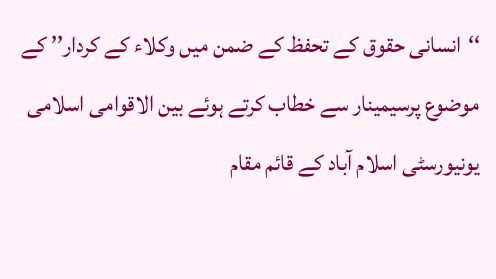‘‘انسانی حقوق کے تحفظ کے ضمن میں وکلاء کے کردار’’ کے موضوع پرسیمینار سے خطاب کرتے ہوئے بین الاقوامی اسلامی یونیورسٹی اسلام آباد کے قائم مقام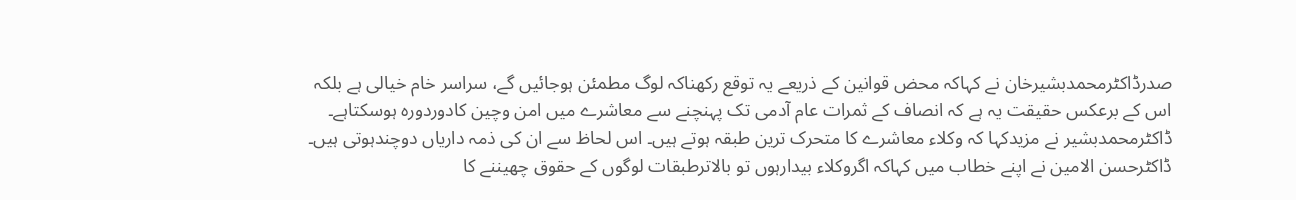صدرڈاکٹرمحمدبشیرخان نے کہاکہ محض قوانین کے ذریعے یہ توقع رکھناکہ لوگ مطمئن ہوجائیں گے، سراسر خام خیالی ہے بلکہ اس کے برعکس حقیقت یہ ہے کہ انصاف کے ثمرات عام آدمی تک پہنچنے سے معاشرے میں امن وچین کادوردورہ ہوسکتاہے۔ ڈاکٹرمحمدبشیر نے مزیدکہا کہ وکلاء معاشرے کا متحرک ترین طبقہ ہوتے ہیں۔ اس لحاظ سے ان کی ذمہ داریاں دوچندہوتی ہیں۔ ڈاکٹرحسن الامین نے اپنے خطاب میں کہاکہ اگروکلاء بیدارہوں تو بالاترطبقات لوگوں کے حقوق چھیننے کا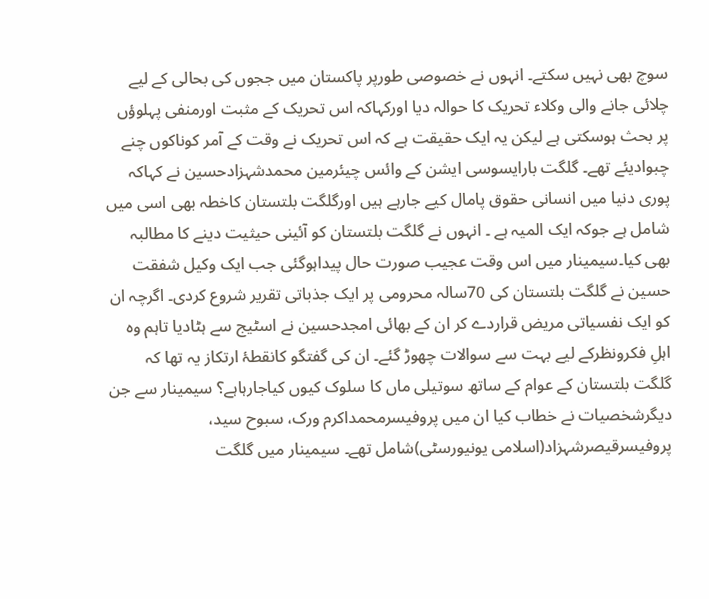سوچ بھی نہیں سکتے۔ انہوں نے خصوصی طورپر پاکستان میں ججوں کی بحالی کے لیے چلائی جانے والی وکلاء تحریک کا حوالہ دیا اورکہاکہ اس تحریک کے مثبت اورمنفی پہلوؤں پر بحث ہوسکتی ہے لیکن یہ ایک حقیقت ہے کہ اس تحریک نے وقت کے آمر کوناکوں چنے چبوادیئے تھے۔ گلگت بارایسوسی ایشن کے وائس چیئرمین محمدشہزادحسین نے کہاکہ پوری دنیا میں انسانی حقوق پامال کیے جارہے ہیں اورگلگت بلتستان کاخطہ بھی اسی میں شامل ہے جوکہ ایک المیہ ہے ۔ انہوں نے گلگت بلتستان کو آئینی حیثیت دینے کا مطالبہ بھی کیا۔سیمینار میں اس وقت عجیب صورت حال پیداہوگئی جب ایک وکیل شفقت حسین نے گلگت بلتستان کی 70سالہ محرومی پر ایک جذباتی تقریر شروع کردی۔ اگرچہ ان کو ایک نفسیاتی مریض قراردے کر ان کے بھائی امجدحسین نے اسٹیج سے ہٹادیا تاہم وہ اہلِ فکرونظرکے لیے بہت سے سوالات چھوڑ گئے۔ ان کی گفتگو کانقطۂ ارتکاز یہ تھا کہ گلگت بلتستان کے عوام کے ساتھ سوتیلی ماں کا سلوک کیوں کیاجارہاہے؟ سیمینار سے جن دیگرشخصیات نے خطاب کیا ان میں پروفیسرمحمداکرم ورک، سبوح سید، پروفیسرقیصرشہزاد(اسلامی یونیورسٹی)شامل تھے۔ سیمینار میں گلگت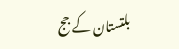بلتستان کے جج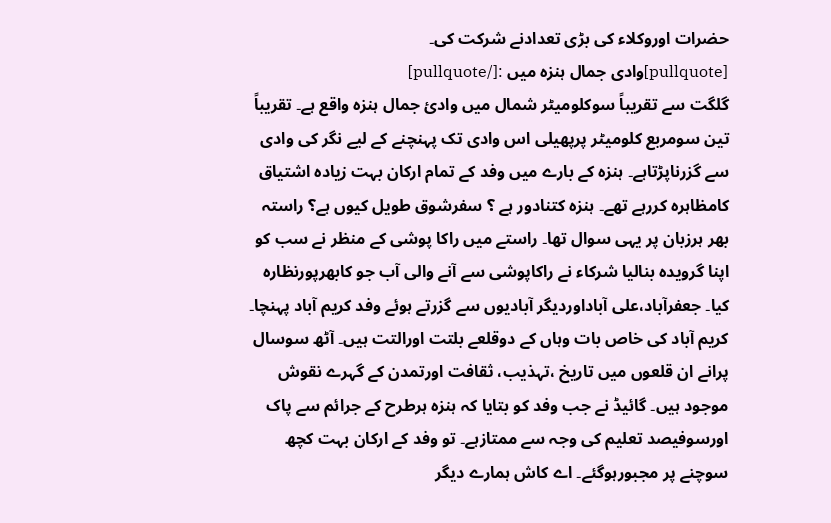حضرات اوروکلاء کی بڑی تعدادنے شرکت کی۔
[pullquote]وادی جمال ہنزہ میں :[/pullquote]
گلگت سے تقریباً سوکلومیٹر شمال میں وادیٔ جمال ہنزہ واقع ہے۔ تقریباً تین سومربع کلومیٹر پرپھیلی اس وادی تک پہنچنے کے لیے نگر کی وادی سے گزرناپڑتاہے۔ ہنزہ کے بارے میں وفد کے تمام ارکان بہت زیادہ اشتیاق کامظاہرہ کررہے تھے۔ ہنزہ کتنادور ہے ؟ سفرشوق طویل کیوں ہے؟ راستہ بھر ہرزبان پر یہی سوال تھا۔ راستے میں راکا پوشی کے منظر نے سب کو اپنا گرویدہ بنالیا شرکاء نے راکاپوشی سے آنے والی آب جو کابھرپورنظارہ کیا۔ جعفرآباد،علی آباداوردیگر آبادیوں سے گزرتے ہوئے وفد کریم آباد پہنچا۔ کریم آباد کی خاص بات وہاں کے دوقلعے بلتت اورالتت ہیں۔ آٹھ سوسال پرانے ان قلعوں میں تاریخ ،تہذیب، ثقافت اورتمدن کے گہرے نقوش موجود ہیں۔ گائیڈ نے جب وفد کو بتایا کہ ہنزہ ہرطرح کے جرائم سے پاک اورسوفیصد تعلیم کی وجہ سے ممتازہے۔ تو وفد کے ارکان بہت کچھ سوچنے پر مجبورہوگئے۔ اے کاش ہمارے دیگر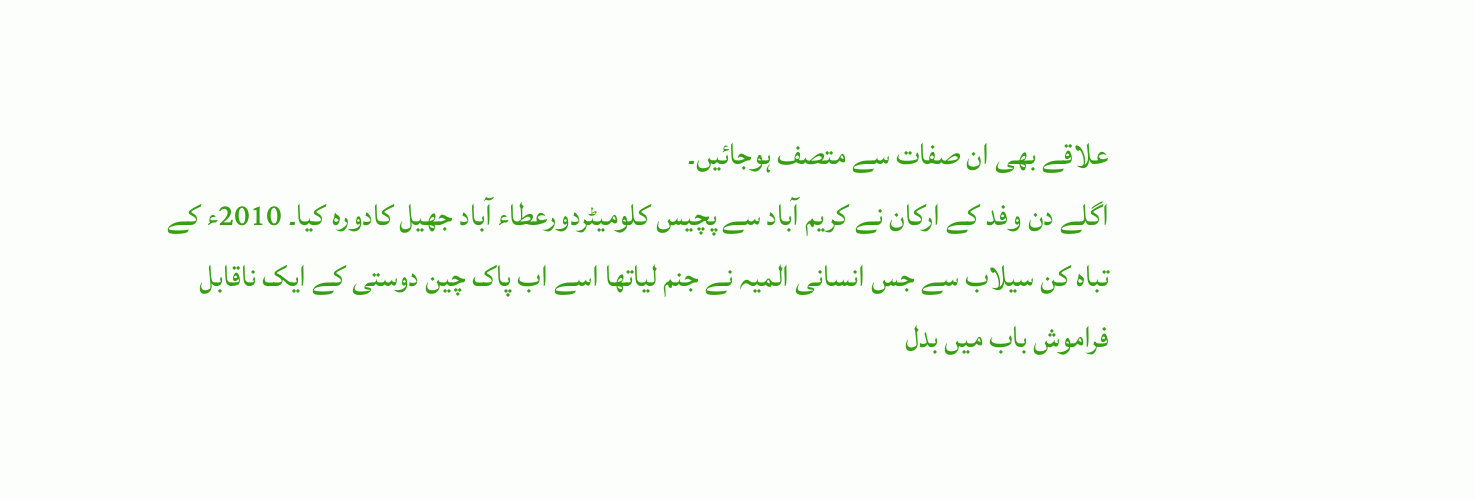علاقے بھی ان صفات سے متصف ہوجائیں۔
اگلے دن وفد کے ارکان نے کریم آباد سے پچیس کلومیٹردورعطاء آباد جھیل کادورہ کیا۔ 2010ء کے تباہ کن سیلاب سے جس انسانی المیہ نے جنم لیاتھا اسے اب پاک چین دوستی کے ایک ناقابل فراموش باب میں بدل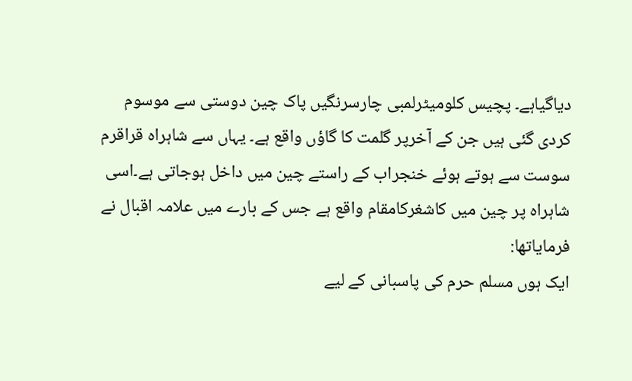دیاگیاہے۔ پچیس کلومیٹرلمبی چارسرنگیں پاک چین دوستی سے موسوم کردی گئی ہیں جن کے آخرپر گلمت کا گاؤں واقع ہے۔ یہاں سے شاہراہ قراقرم سوست سے ہوتے ہوئے خنجراب کے راستے چین میں داخل ہوجاتی ہے۔اسی شاہراہ پر چین میں کاشغرکامقام واقع ہے جس کے بارے میں علامہ اقبال نے فرمایاتھا:
ایک ہوں مسلم حرم کی پاسبانی کے لیے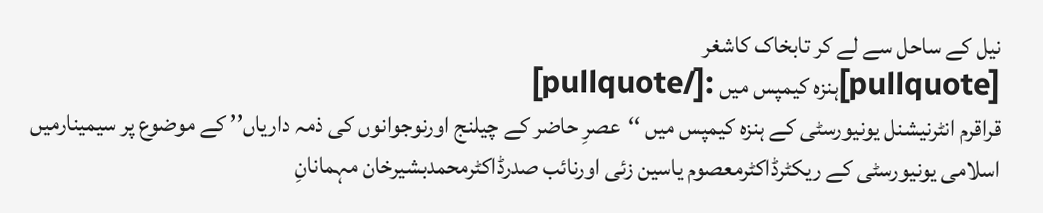نیل کے ساحل سے لے کر تابخاک کاشغر
[pullquote]ہنزہ کیمپس میں :[/pullquote]
قراقرم انٹرنیشنل یونیورسٹی کے ہنزہ کیمپس میں ‘‘عصرِ حاضر کے چیلنج اورنوجوانوں کی ذمہ داریاں’’ کے موضوع پر سیمینارمیں اسلامی یونیورسٹی کے ریکٹرڈاکٹرمعصوم یاسین زئی اورنائب صدرڈاکٹرمحمدبشیرخان مہمانانِ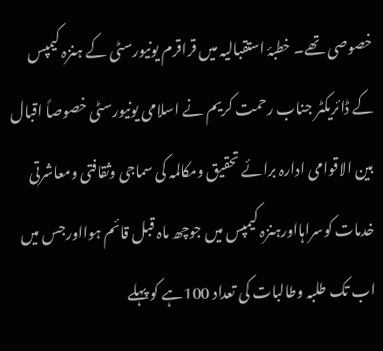خصوصی تھے۔ خطبۂ استقبالیہ میں قراقرم یونیورسٹی کے ہنزہ کیمپس کے ڈائریکٹر جناب رحمت کریم نے اسلامی یونیورسٹی خصوصاً اقبال بین الاقوامی ادارہ برائے تحقیق ومکالمہ کی سماجی وثقافتی ومعاشرتی خدمات کوسراہااورہنزہ کیمپس میں جوچھ ماہ قبل قائم ہوااورجس میں اب تک طلبہ وطالبات کی تعداد 100ہے کو پہلے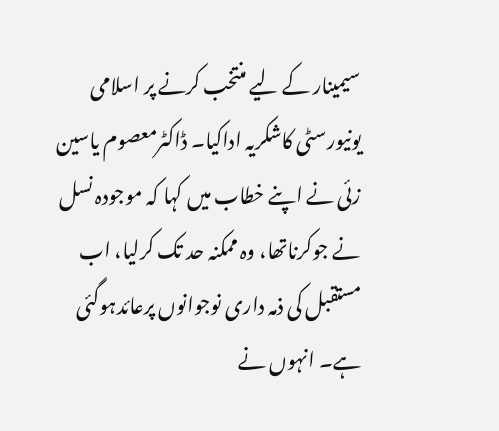سیمینار کے لیے منتخب کرنے پر اسلامی یونیورسٹی کاشکریہ اداکیا۔ ڈاکٹرمعصوم یاسین زئی نے اپنے خطاب میں کہا کہ موجودہ نسل نے جوکرناتھا، وہ ممکنہ حد تک کرلیا، اب مستقبل کی ذمہ داری نوجوانوں پرعائدہوگئی ہے۔ انہوں نے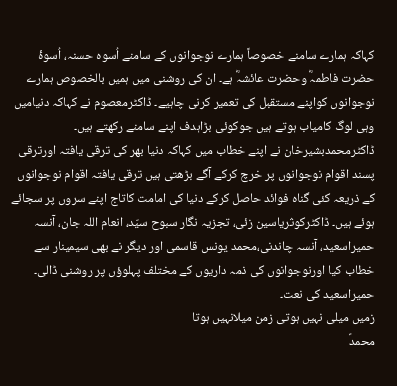کہاکہ ہمارے سامنے خصوصاً ہمارے نوجوانوں کے سامنے اُسوہ حسنہ، اُسوۂ حضرت فاطمہؓ وحضرت عائشہؓ ہے۔ ان کی روشنی میں ہمیں بالخصوص ہمارے نوجوانوں کواپنے مستقبل کی تعمیر کرنی چاہیے۔ ڈاکٹرمعصوم نے کہاکہ دنیامیں وہی لوگ کامیاب ہوتے ہیں جوکوئی بڑاہدف اپنے سامنے رکھتے ہیں۔ ڈاکٹرمحمدبشیرخان نے اپنے خطاب میں کہاکہ دنیا بھر کی ترقی یافتہ اورترقی پسند اقوام نوجوانوں پر خرچ کرکے آگے بڑھتی ہیں ترقی یافتہ اقوام نوجوانوں کے ذریعہ کئی گناہ فوائد حاصل کرکے دنیا کی امامت کاتاج اپنے سروں پر سجائے ہوئے ہیں۔ ڈاکٹرکوثریاسین زئی، تجزیہ نگار سبوح سیّد، انعام اللہ جان، آنسہ حمیراسعید، آنسہ چاندنی،محمد یونس قاسمی اور دیگر نے بھی سیمینار سے خطاب کیا اورنوجوانوں کی ذمہ داریوں کے مختلف پہلوؤں پر روشنی ڈالی۔ حمیراسعید کی نعت۔
زمیں میلی نہیں ہوتی زمن میلانہیں ہوتا
محمدؐ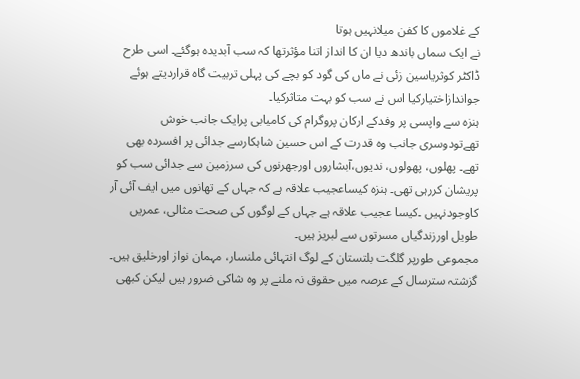کے غلاموں کا کفن میلانہیں ہوتا
نے ایک سماں باندھ دیا ان کا انداز اتنا مؤثرتھا کہ سب آبدیدہ ہوگئے۔ اسی طرح ڈاکٹر کوثریاسین زئی نے ماں کی گود کو بچے کی پہلی تربیت گاہ قراردیتے ہوئے جواندازاختیارکیا اس نے سب کو بہت متاثرکیا۔
ہنزہ سے واپسی پر وفدکے ارکان پروگرام کی کامیابی پرایک جانب خوش تھےتودوسری جانب وہ قدرت کے اس حسین شاہکارسے جدائی پر افسردہ بھی تھے۔ پھلوں، پھولوں، ندیوں،آبشاروں اورجھرنوں کی سرزمین سے جدائی سب کو پریشان کررہی تھی۔ ہنزہ کیساعجیب علاقہ ہے کہ جہاں کے تھانوں میں ایف آئی آر کاوجودنہیں ۔کیسا عجیب علاقہ ہے جہاں کے لوگوں کی صحت مثالی، عمریں طویل اورزندگیاں مسرتوں سے لبریز ہیں۔
مجموعی طورپر گلگت بلتستان کے لوگ انتہائی ملنسار، مہمان نواز اورخلیق ہیں۔ گزشتہ سترسال کے عرصہ میں حقوق نہ ملنے پر وہ شاکی ضرور ہیں لیکن کبھی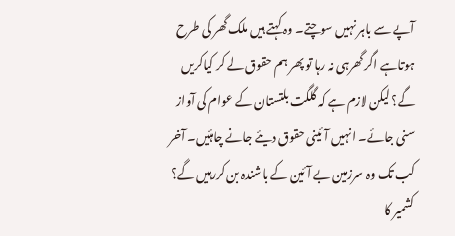آپے سے باہر نہیں سوچتے۔ وہ کہتے ہیں ملک گھر کی طرح ہوتاہے اگر گھرہی نہ رہا تو پھر ہم حقوق لے کر کیاکریں گے؟ لیکن لازم ہے کہ گلگت بلتستان کے عوام کی آواز سنی جائے۔ انہیں آئینی حقوق دیئے جانے چاہئیں۔ آخر کب تک وہ سرزمین بے آئین کے باشندہ بن کررہیں گے؟ کشمیر کا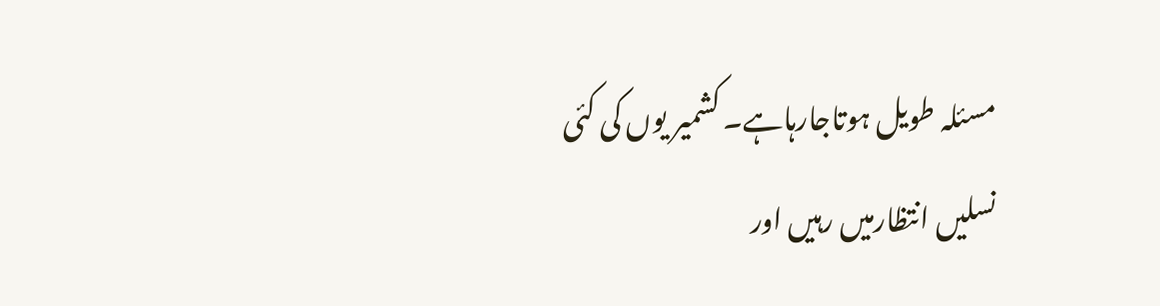مسئلہ طویل ہوتاجارہاہے۔ کشمیر یوں کی کئی نسلیں انتظارمیں رہیں اور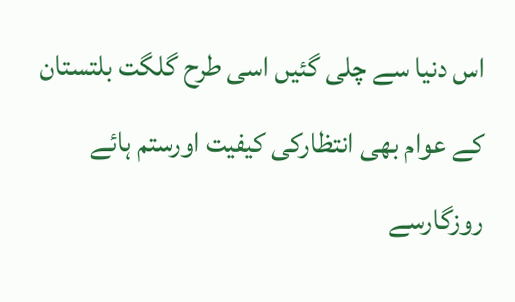اس دنیا سے چلی گئیں اسی طرح گلگت بلتستان کے عوام بھی انتظارکی کیفیت اورستم ہائے روزگارسے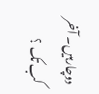دوچارہیں۔ آخر کب تک ؟